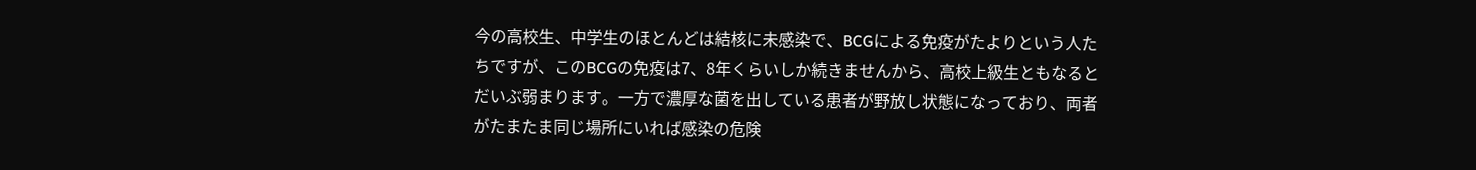今の高校生、中学生のほとんどは結核に未感染で、BCGによる免疫がたよりという人たちですが、このBCGの免疫は7、8年くらいしか続きませんから、高校上級生ともなるとだいぶ弱まります。一方で濃厚な菌を出している患者が野放し状態になっており、両者がたまたま同じ場所にいれば感染の危険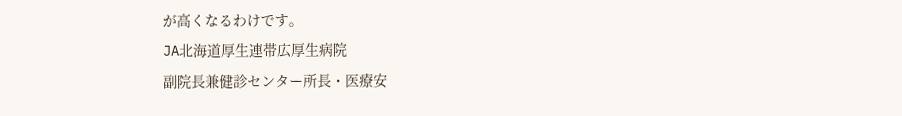が高くなるわけです。
JA北海道厚生連帯広厚生病院
副院長兼健診センター所長・医療安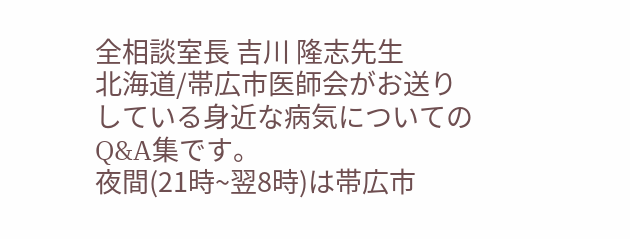全相談室長 吉川 隆志先生
北海道/帯広市医師会がお送りしている身近な病気についてのQ&A集です。
夜間(21時~翌8時)は帯広市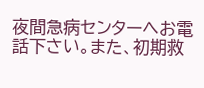夜間急病センターへお電話下さい。また、初期救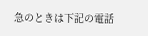急のときは下記の電話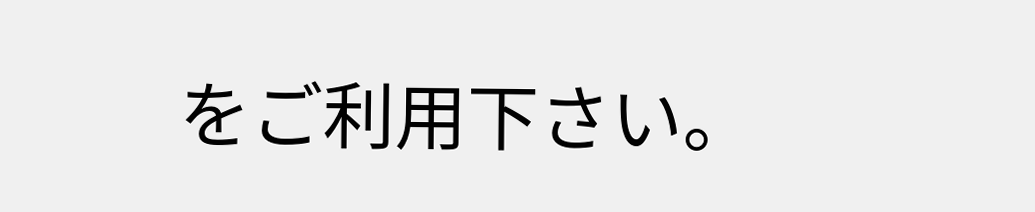をご利用下さい。